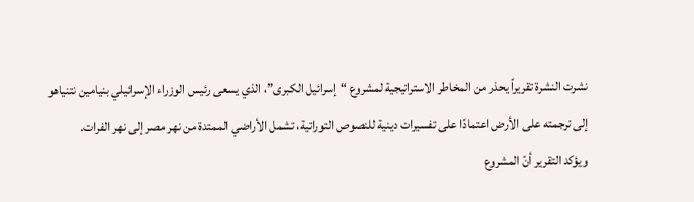نشرت النشرة تقريراً يحذر من المخاطر الاستراتيجية لمشروع “إسرائيل الكبرى”، الذي يسعى رئيس الوزراء الإسرائيلي بنيامين نتنياهو إلى ترجمته على الأرض اعتمادًا على تفسيرات دينية للنصوص التوراتية، تشمل الأراضي الممتدة من نهر مصر إلى نهر الفرات.
ويؤكد التقرير أنّ المشروع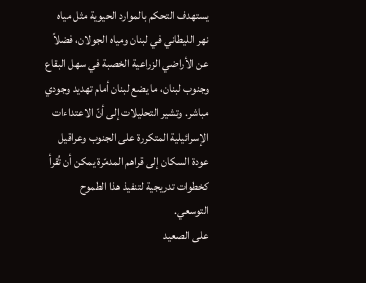يستهدف التحكم بالموارد الحيوية مثل مياه نهر الليطاني في لبنان ومياه الجولان، فضلاً عن الأراضي الزراعية الخصبة في سهل البقاع وجنوب لبنان، ما يضع لبنان أمام تهديد وجودي مباشر. وتشير التحليلات إلى أنّ الاعتداءات الإسرائيلية المتكررة على الجنوب وعراقيل عودة السكان إلى قراهم المدمّرة يمكن أن تُقرأ كخطوات تدريجية لتنفيذ هذا الطموح التوسعي.
على الصعيد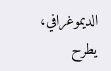الديموغرافي، يطرح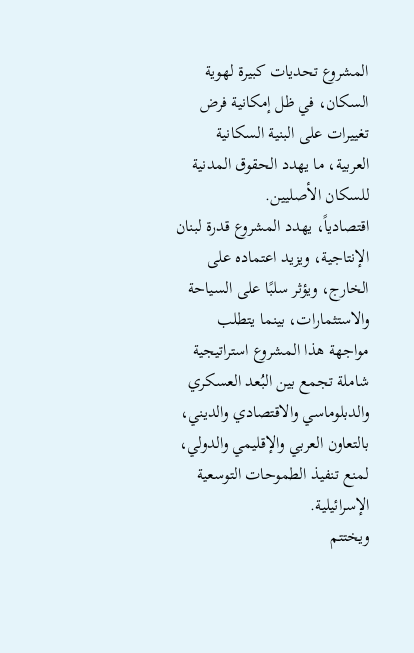المشروع تحديات كبيرة لهوية السكان، في ظل إمكانية فرض تغييرات على البنية السكانية العربية، ما يهدد الحقوق المدنية للسكان الأصليين.
اقتصادياً، يهدد المشروع قدرة لبنان الإنتاجية، ويزيد اعتماده على الخارج، ويؤثر سلبًا على السياحة والاستثمارات، بينما يتطلب مواجهة هذا المشروع استراتيجية شاملة تجمع بين البُعد العسكري والدبلوماسي والاقتصادي والديني، بالتعاون العربي والإقليمي والدولي، لمنع تنفيذ الطموحات التوسعية الإسرائيلية.
ويختتم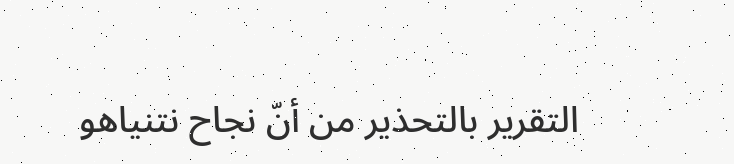التقرير بالتحذير من أنّ نجاح نتنياهو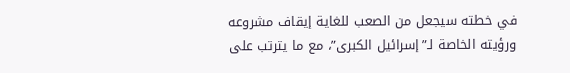في خطته سيجعل من الصعب للغاية إيقاف مشروعه ورؤيته الخاصة لـ”إسرائيل الكبرى”، مع ما يترتب على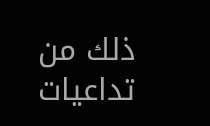ذلك من تداعيات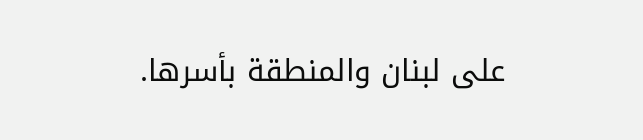على لبنان والمنطقة بأسرها.